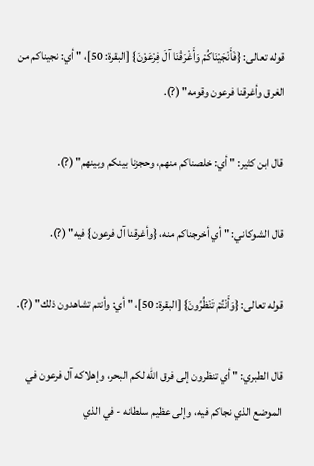قوله تعالى: {فَأَنْجَيْنَاكُمْ وَأَغْرَقْنَا آلَ فِرْعَوْنَ} [البقرة: 50]، " أي: نجيناكم من الغرق وأغرقنا فرعون وقومه" (?).

قال ابن كثير: " أي: خلصناكم منهم، وحجزنا بينكم وبينهم" (?).

قال الشوكاني: " أي أخرجناكم منه، {وأغرقنا آل فرعون} فيه" (?).

قوله تعالى: {وَأَنْتُمْ تَنْظُرُونَ} [البقرة: 50]، " أي: وأنتم تشاهدون ذلك" (?).

قال الطبري: " أي تنظرون إلى فرق الله لكم البحر، وإهلاكه آل فرعون في الموضع الذي نجاكم فيه، وإلى عظيم سلطانه - في الذي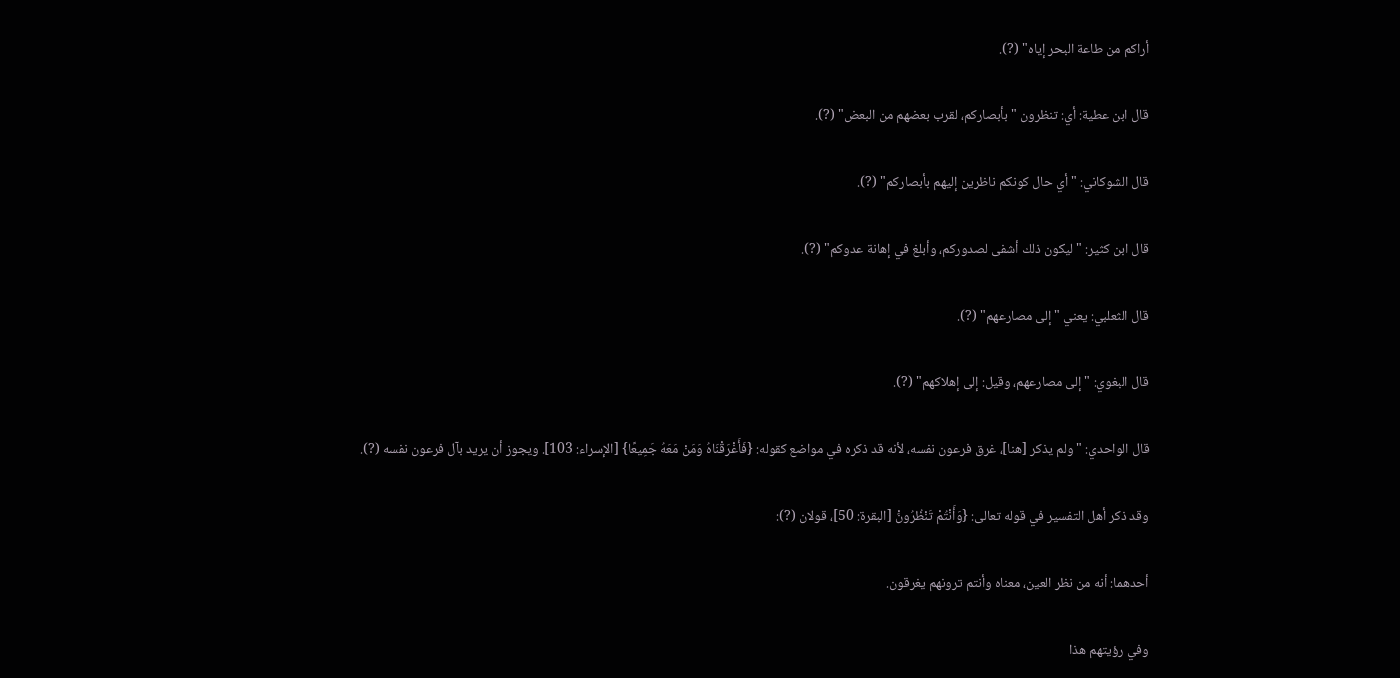أراكم من طاعة البحر إياه" (?).

قال ابن عطية: أي: تنظرون "بأبصاركم، لقرب بعضهم من البعض" (?).

قال الشوكاني: " أي حال كونكم ناظرين إليهم بأبصاركم" (?).

قال ابن كثير: " ليكون ذلك أشفى لصدوركم، وأبلغ في إهانة عدوكم" (?).

قال الثعلبي: يعني " إلى مصارعهم" (?).

قال البغوي: " إلى مصارعهم، وقيل: إلى إهلاكهم" (?).

قال الواحدي: "ولم يذكر [هنا]، غرق فرعون نفسه، لأنه قد ذكره في مواضع كقوله: {فَأَغْرَقْنَاهُ وَمَنْ مَعَهُ جَمِيعًا} [الإسراء: 103]. ويجوز أن يريد بآل فرعون نفسه (?).

وقد ذكر أهل التفسير في قوله تعالى: {وَأَنْتُمْ تَنْظُرُونَْ [البقرة: 50]، قولان (?):

أحدهما: أنه من نظر العين، معناه وأنتم ترونهم يغرقون.

وفي رؤيتهم هذا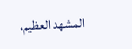المشهد العظيم،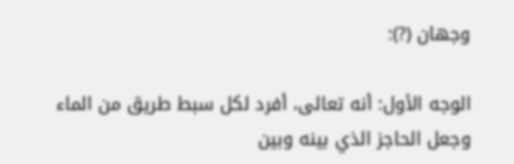وجهان (?):

الوجه الأول: أنه تعالى، أفرد لكل سبط طريق من الماء وجعل الحاجز الذي بينه وبين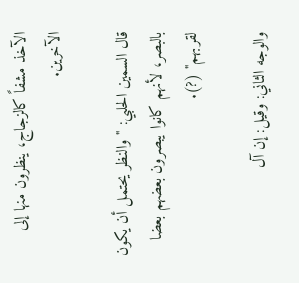الآخذ مشفاً كالزجاج، ينظرون منها إلى الآخرين.

قال السمين الحلبي: " والنظر يحتمل أن يكون بالبصر، لأنهم كانوا يبصرون بعضهم بعضا لقربهم" (?).

والوجه الثاني: وقيل: إن آل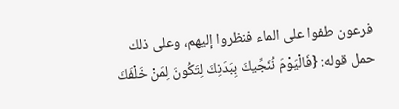فرعون طفوا على الماء فنظروا إليهم، وعلى ذلك حمل قوله: {فَالْيَوْمَ نُنَجِّيكَ بِبَدَنِكَ لِتَكُونَ لِمَنْ خَلْفَكَ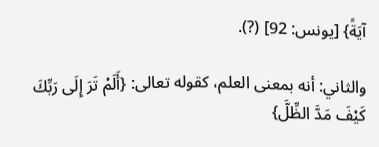آيَةً} [يونس: 92] (?).

والثاني: أنه بمعنى العلم، كقوله تعالى: {أَلَمْ تَرَ إِلَى رَبِّكَ كَيْفَ مَدَّ الظِّلَّ}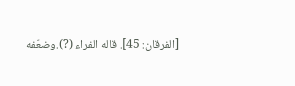[الفرقان: 45]. قاله الفراء (?).وضعّفه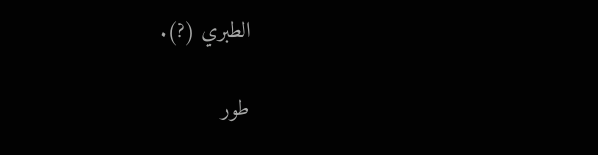الطبري (?).

طور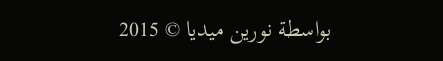بواسطة نورين ميديا © 2015